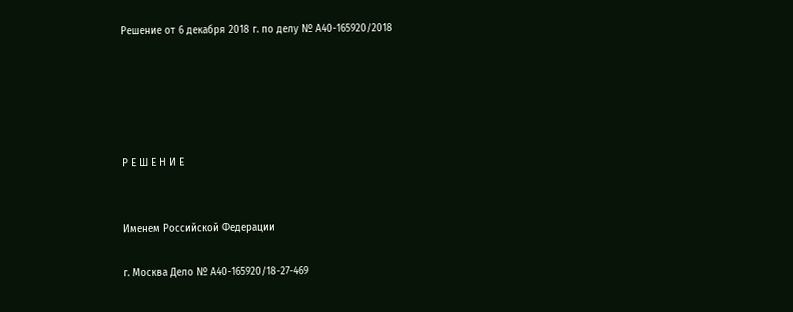Решение от 6 декабря 2018 г. по делу № А40-165920/2018





Р Е Ш Е Н И Е


Именем Российской Федерации

г. Москва Дело № А40-165920/18-27-469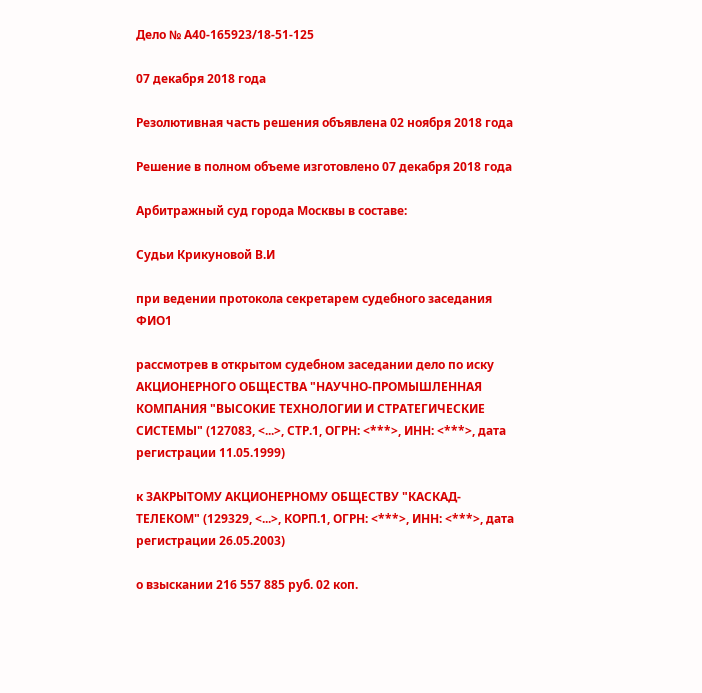Дело № А40-165923/18-51-125

07 декабря 2018 года

Резолютивная часть решения объявлена 02 ноября 2018 года

Решение в полном объеме изготовлено 07 декабря 2018 года

Арбитражный суд города Москвы в составе:

Судьи Крикуновой В.И

при ведении протокола секретарем судебного заседания ФИО1

рассмотрев в открытом судебном заседании дело по иску АКЦИОНЕРНОГО ОБЩЕСТВА "НАУЧНО-ПРОМЫШЛЕННАЯ КОМПАНИЯ "ВЫСОКИЕ ТЕХНОЛОГИИ И СТРАТЕГИЧЕСКИЕ СИСТЕМЫ" (127083, <...>, СТР.1, ОГРН: <***>, ИНН: <***>, дата регистрации 11.05.1999)

к ЗАКРЫТОМУ АКЦИОНЕРНОМУ ОБЩЕСТВУ "КАСКАД-ТЕЛЕКОМ" (129329, <...>, КОРП.1, ОГРН: <***>, ИНН: <***>, дата регистрации 26.05.2003)

о взыскании 216 557 885 руб. 02 коп.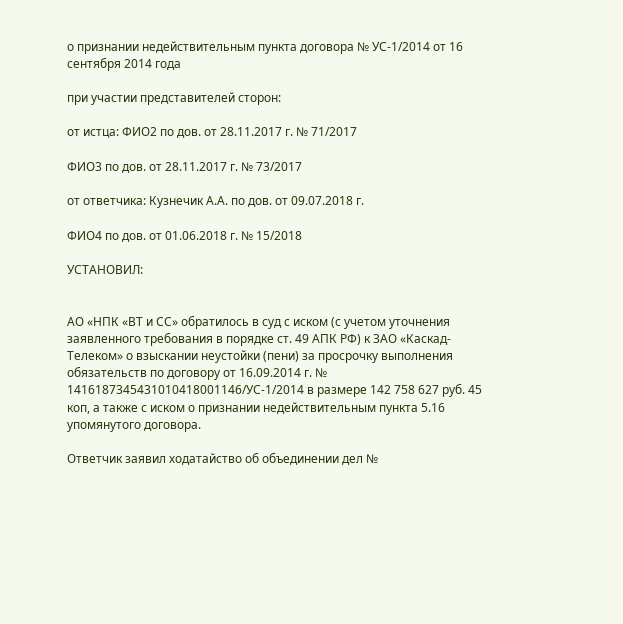о признании недействительным пункта договора № УС-1/2014 от 16 сентября 2014 года

при участии представителей сторон:

от истца: ФИО2 по дов. от 28.11.2017 г. № 71/2017

ФИО3 по дов. от 28.11.2017 г. № 73/2017

от ответчика: Кузнечик А.А. по дов. от 09.07.2018 г.

ФИО4 по дов. от 01.06.2018 г. № 15/2018

УСТАНОВИЛ:


АО «НПК «ВТ и СС» обратилось в суд с иском (с учетом уточнения заявленного требования в порядке ст. 49 АПК РФ) к ЗАО «Каскад-Телеком» о взыскании неустойки (пени) за просрочку выполнения обязательств по договору от 16.09.2014 г. № 1416187345431010418001146/УС-1/2014 в размере 142 758 627 руб. 45 коп, а также с иском о признании недействительным пункта 5.16 упомянутого договора.

Ответчик заявил ходатайство об объединении дел №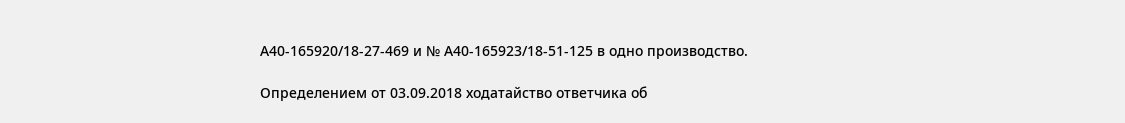А40-165920/18-27-469 и № А40-165923/18-51-125 в одно производство.

Определением от 03.09.2018 ходатайство ответчика об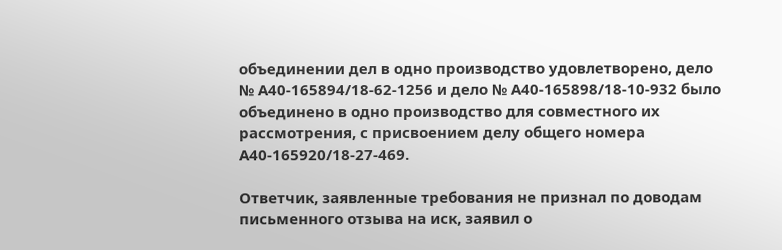объединении дел в одно производство удовлетворено, дело № А40-165894/18-62-1256 и дело № А40-165898/18-10-932 было объединено в одно производство для совместного их рассмотрения, с присвоением делу общего номера А40-165920/18-27-469.

Ответчик, заявленные требования не признал по доводам письменного отзыва на иск, заявил о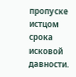пропуске истцом срока исковой давности.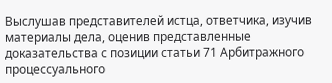Выслушав представителей истца, ответчика, изучив материалы дела, оценив представленные доказательства с позиции статьи 71 Арбитражного процессуального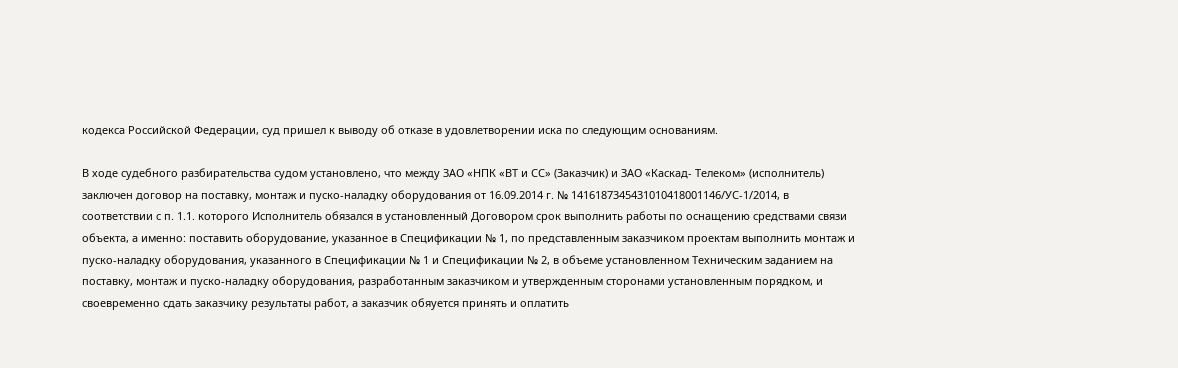кодекса Российской Федерации, суд пришел к выводу об отказе в удовлетворении иска по следующим основаниям.

В ходе судебного разбирательства судом установлено, что между ЗАО «НПК «ВТ и СС» (Заказчик) и ЗАО «Каскад- Телеком» (исполнитель) заключен договор на поставку, монтаж и пуско-наладку оборудования от 16.09.2014 г. № 1416187345431010418001146/УС-1/2014, в соответствии с п. 1.1. которого Исполнитель обязался в установленный Договором срок выполнить работы по оснащению средствами связи объекта, а именно: поставить оборудование, указанное в Спецификации № 1, по представленным заказчиком проектам выполнить монтаж и пуско-наладку оборудования, указанного в Спецификации № 1 и Спецификации № 2, в объеме установленном Техническим заданием на поставку, монтаж и пуско-наладку оборудования, разработанным заказчиком и утвержденным сторонами установленным порядком, и своевременно сдать заказчику результаты работ, а заказчик обяуется принять и оплатить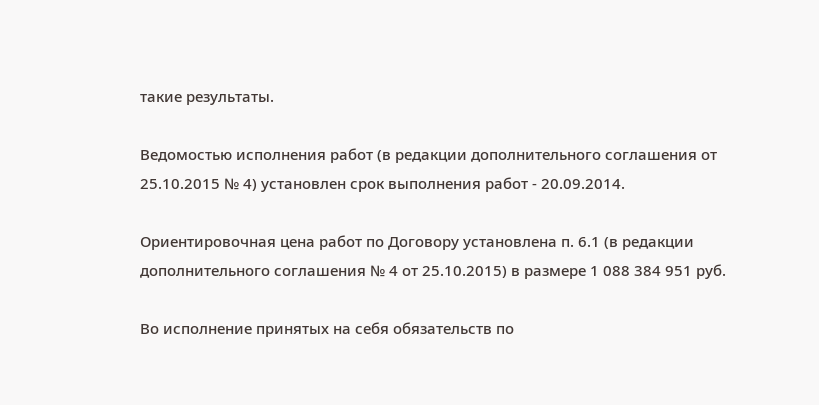такие результаты.

Ведомостью исполнения работ (в редакции дополнительного соглашения от 25.10.2015 № 4) установлен срок выполнения работ - 20.09.2014.

Ориентировочная цена работ по Договору установлена п. 6.1 (в редакции дополнительного соглашения № 4 от 25.10.2015) в размере 1 088 384 951 руб.

Во исполнение принятых на себя обязательств по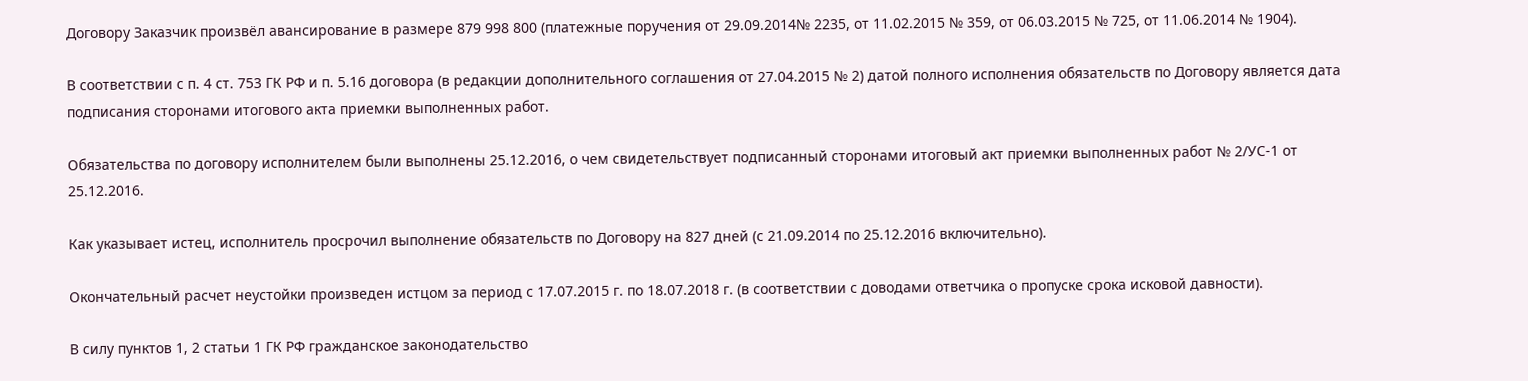Договору Заказчик произвёл авансирование в размере 879 998 800 (платежные поручения от 29.09.2014№ 2235, от 11.02.2015 № 359, от 06.03.2015 № 725, от 11.06.2014 № 1904).

В соответствии с п. 4 ст. 753 ГК РФ и п. 5.16 договора (в редакции дополнительного соглашения от 27.04.2015 № 2) датой полного исполнения обязательств по Договору является дата подписания сторонами итогового акта приемки выполненных работ.

Обязательства по договору исполнителем были выполнены 25.12.2016, о чем свидетельствует подписанный сторонами итоговый акт приемки выполненных работ № 2/УС-1 от 25.12.2016.

Как указывает истец, исполнитель просрочил выполнение обязательств по Договору на 827 дней (с 21.09.2014 по 25.12.2016 включительно).

Окончательный расчет неустойки произведен истцом за период с 17.07.2015 г. по 18.07.2018 г. (в соответствии с доводами ответчика о пропуске срока исковой давности).

В силу пунктов 1, 2 статьи 1 ГК РФ гражданское законодательство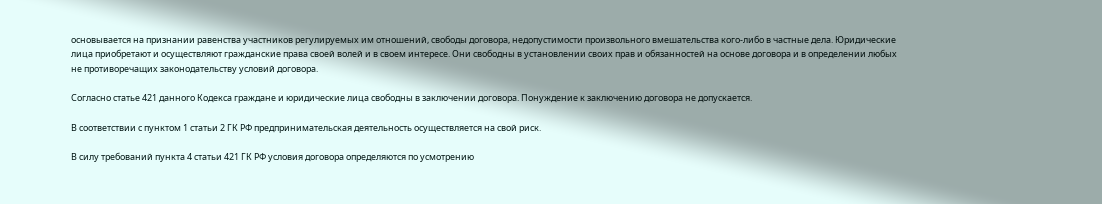основывается на признании равенства участников регулируемых им отношений, свободы договора, недопустимости произвольного вмешательства кого-либо в частные дела. Юридические лица приобретают и осуществляют гражданские права своей волей и в своем интересе. Они свободны в установлении своих прав и обязанностей на основе договора и в определении любых не противоречащих законодательству условий договора.

Согласно статье 421 данного Кодекса граждане и юридические лица свободны в заключении договора. Понуждение к заключению договора не допускается.

В соответствии с пунктом 1 статьи 2 ГК РФ предпринимательская деятельность осуществляется на свой риск.

В силу требований пункта 4 статьи 421 ГК РФ условия договора определяются по усмотрению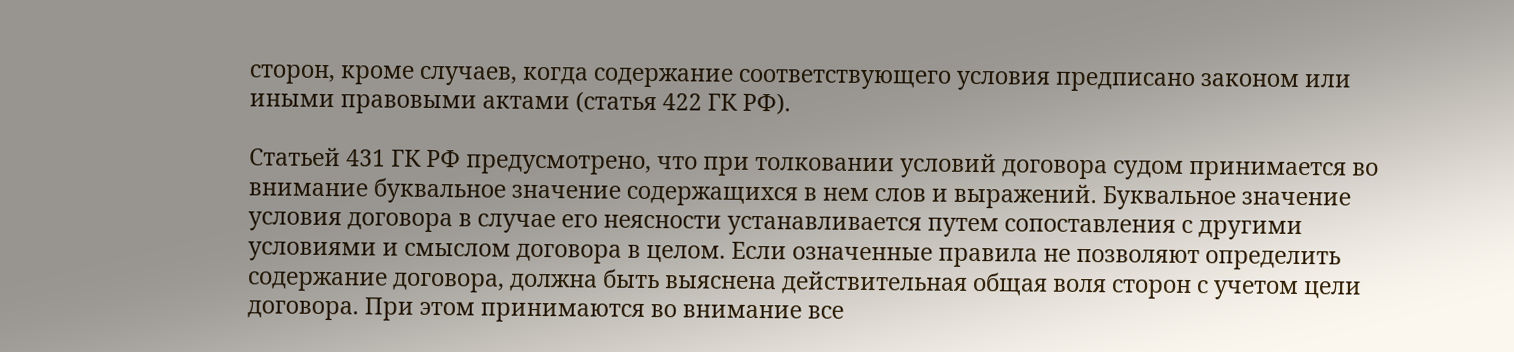сторон, кроме случаев, когда содержание соответствующего условия предписано законом или иными правовыми актами (статья 422 ГК РФ).

Статьей 431 ГК РФ предусмотрено, что при толковании условий договора судом принимается во внимание буквальное значение содержащихся в нем слов и выражений. Буквальное значение условия договора в случае его неясности устанавливается путем сопоставления с другими условиями и смыслом договора в целом. Если означенные правила не позволяют определить содержание договора, должна быть выяснена действительная общая воля сторон с учетом цели договора. При этом принимаются во внимание все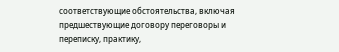соответствующие обстоятельства, включая предшествующие договору переговоры и переписку, практику,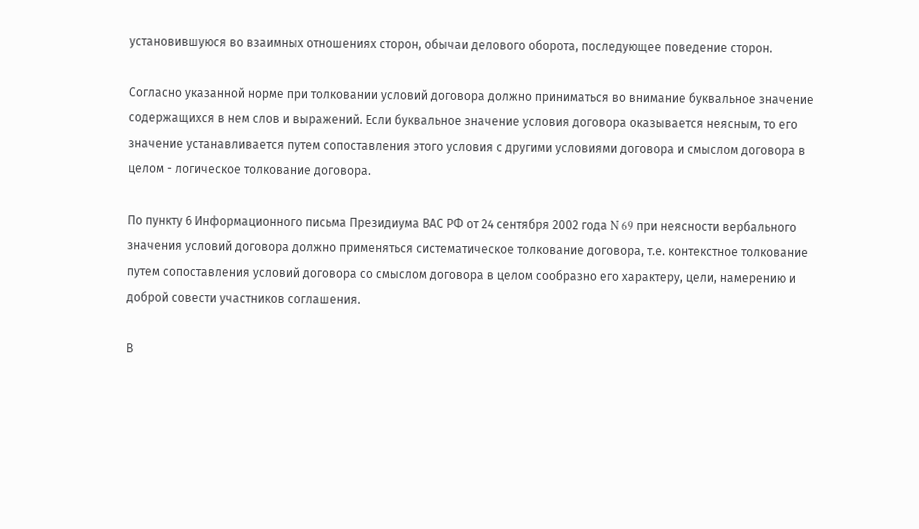установившуюся во взаимных отношениях сторон, обычаи делового оборота, последующее поведение сторон.

Согласно указанной норме при толковании условий договора должно приниматься во внимание буквальное значение содержащихся в нем слов и выражений. Если буквальное значение условия договора оказывается неясным, то его значение устанавливается путем сопоставления этого условия с другими условиями договора и смыслом договора в целом - логическое толкование договора.

По пункту 6 Информационного письма Президиума ВАС РФ от 24 сентября 2002 года N 69 при неясности вербального значения условий договора должно применяться систематическое толкование договора, т.е. контекстное толкование путем сопоставления условий договора со смыслом договора в целом сообразно его характеру, цели, намерению и доброй совести участников соглашения.

В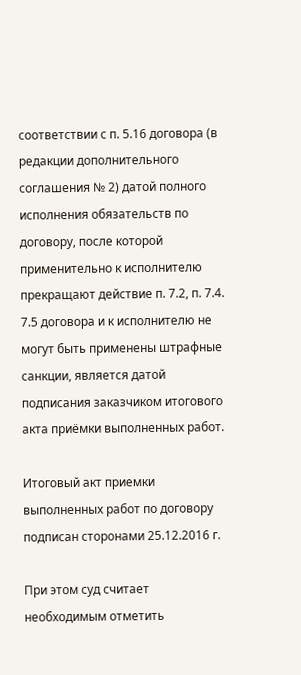соответствии с п. 5.16 договора (в редакции дополнительного соглашения № 2) датой полного исполнения обязательств по договору, после которой применительно к исполнителю прекращают действие п. 7.2, п. 7.4. 7.5 договора и к исполнителю не могут быть применены штрафные санкции, является датой подписания заказчиком итогового акта приёмки выполненных работ.

Итоговый акт приемки выполненных работ по договору подписан сторонами 25.12.2016 г.

При этом суд считает необходимым отметить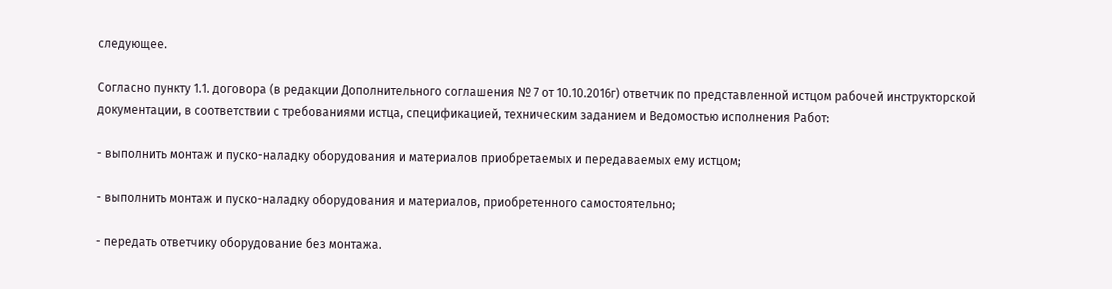следующее.

Согласно пункту 1.1. договора (в редакции Дополнительного соглашения № 7 от 10.10.2016г) ответчик по представленной истцом рабочей инструкторской документации, в соответствии с требованиями истца, спецификацией, техническим заданием и Ведомостью исполнения Работ:

- выполнить монтаж и пуско-наладку оборудования и материалов приобретаемых и передаваемых ему истцом;

- выполнить монтаж и пуско-наладку оборудования и материалов, приобретенного самостоятельно;

- передать ответчику оборудование без монтажа.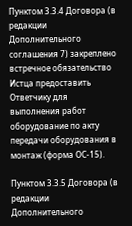Пунктом 3.3.4 Договора (в редакции Дополнительного соглашения 7) закреплено встречное обязательство Истца предоставить Ответчику для выполнения работ оборудование по акту передачи оборудования в монтаж (форма ОС-15).

Пунктом 3.3.5 Договора (в редакции Дополнительного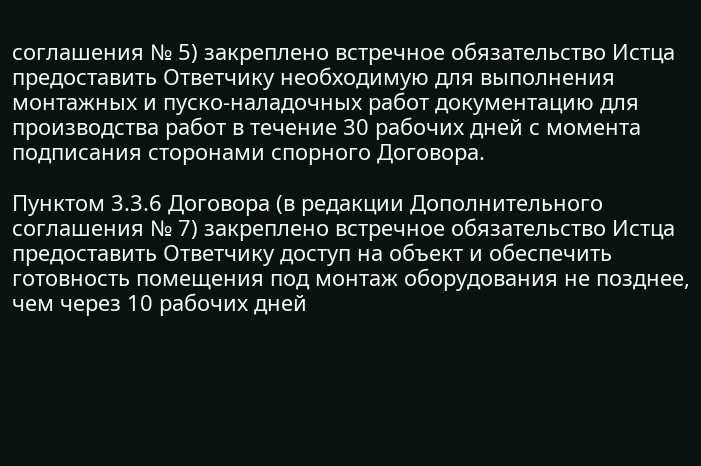соглашения № 5) закреплено встречное обязательство Истца предоставить Ответчику необходимую для выполнения монтажных и пуско-наладочных работ документацию для производства работ в течение 30 рабочих дней с момента подписания сторонами спорного Договора.

Пунктом 3.3.6 Договора (в редакции Дополнительного соглашения № 7) закреплено встречное обязательство Истца предоставить Ответчику доступ на объект и обеспечить готовность помещения под монтаж оборудования не позднее, чем через 10 рабочих дней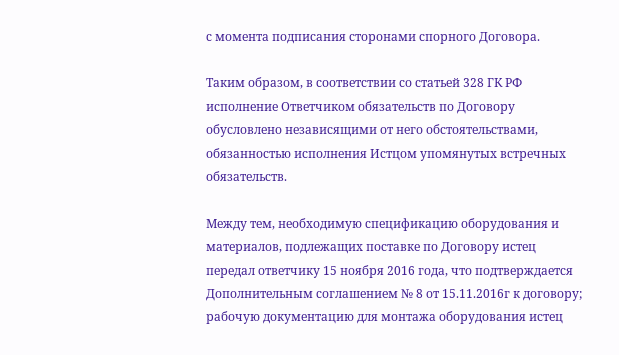с момента подписания сторонами спорного Договора.

Таким образом, в соответствии со статьей 328 ГК РФ исполнение Ответчиком обязательств по Договору обусловлено независящими от него обстоятельствами, обязанностью исполнения Истцом упомянутых встречных обязательств.

Между тем, необходимую спецификацию оборудования и материалов, подлежащих поставке по Договору истец передал ответчику 15 ноября 2016 года, что подтверждается Дополнительным соглашением № 8 от 15.11.2016г к договору; рабочую документацию для монтажа оборудования истец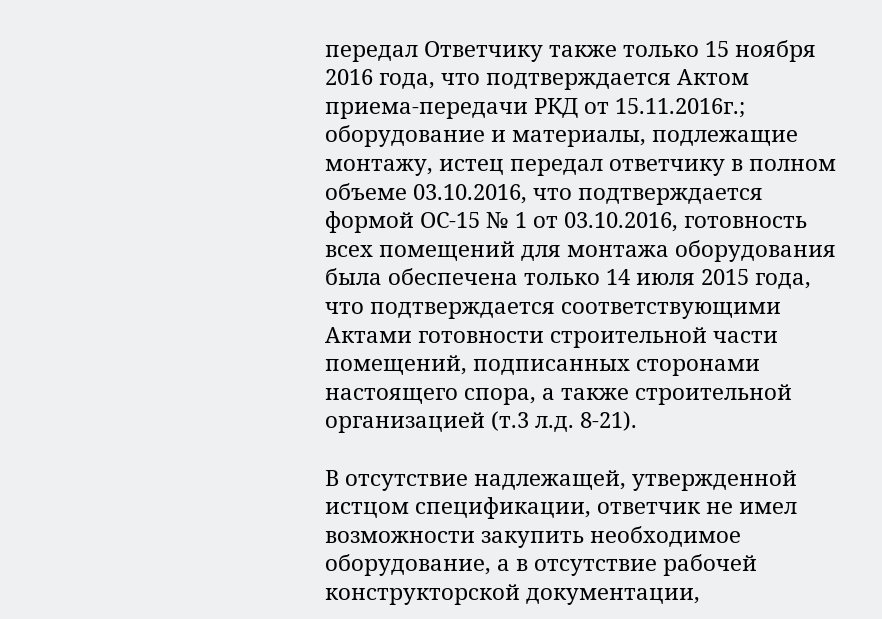передал Ответчику также только 15 ноября 2016 года, что подтверждается Актом приема-передачи РКД от 15.11.2016г.; оборудование и материалы, подлежащие монтажу, истец передал ответчику в полном объеме 03.10.2016, что подтверждается формой ОС-15 № 1 от 03.10.2016, готовность всех помещений для монтажа оборудования была обеспечена только 14 июля 2015 года, что подтверждается соответствующими Актами готовности строительной части помещений, подписанных сторонами настоящего спора, а также строительной организацией (т.3 л.д. 8-21).

В отсутствие надлежащей, утвержденной истцом спецификации, ответчик не имел возможности закупить необходимое оборудование, а в отсутствие рабочей конструкторской документации,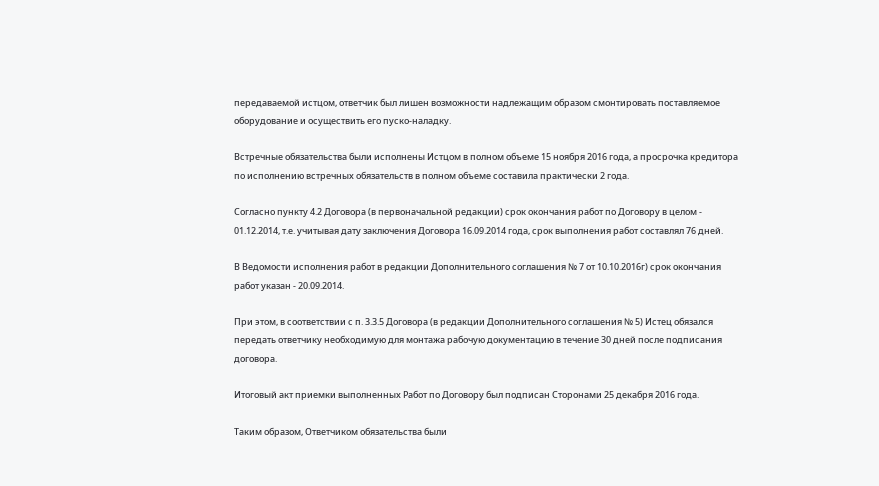передаваемой истцом, ответчик был лишен возможности надлежащим образом смонтировать поставляемое оборудование и осуществить его пуско-наладку.

Встречные обязательства были исполнены Истцом в полном объеме 15 ноября 2016 года, а просрочка кредитора по исполнению встречных обязательств в полном объеме составила практически 2 года.

Согласно пункту 4.2 Договора (в первоначальной редакции) срок окончания работ по Договору в целом - 01.12.2014, т.е. учитывая дату заключения Договора 16.09.2014 года, срок выполнения работ составлял 76 дней.

В Ведомости исполнения работ в редакции Дополнительного соглашения № 7 от 10.10.2016г) срок окончания работ указан - 20.09.2014.

При этом, в соответствии с п. 3.3.5 Договора (в редакции Дополнительного соглашения № 5) Истец обязался передать ответчику необходимую для монтажа рабочую документацию в течение 30 дней после подписания договора.

Итоговый акт приемки выполненных Работ по Договору был подписан Сторонами 25 декабря 2016 года.

Таким образом, Ответчиком обязательства были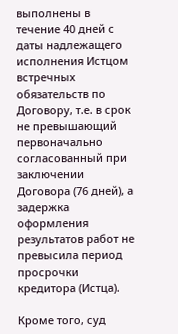выполнены в течение 40 дней с даты надлежащего исполнения Истцом встречных обязательств по Договору, т.е. в срок не превышающий первоначально согласованный при заключении Договора (76 дней), а задержка оформления результатов работ не превысила период просрочки кредитора (Истца).

Кроме того, суд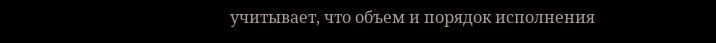учитывает, что объем и порядок исполнения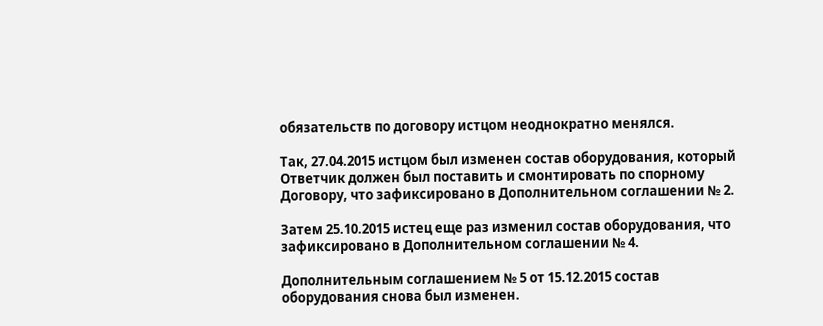обязательств по договору истцом неоднократно менялся.

Так, 27.04.2015 истцом был изменен состав оборудования, который Ответчик должен был поставить и смонтировать по спорному Договору, что зафиксировано в Дополнительном соглашении № 2.

Затем 25.10.2015 истец еще раз изменил состав оборудования, что зафиксировано в Дополнительном соглашении № 4.

Дополнительным соглашением № 5 от 15.12.2015 состав оборудования снова был изменен.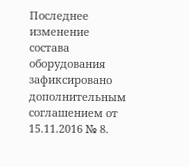Последнее изменение состава оборудования зафиксировано дополнительным соглашением от 15.11.2016 № 8.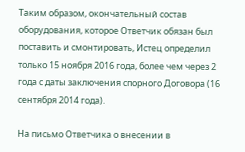Таким образом, окончательный состав оборудования, которое Ответчик обязан был поставить и смонтировать, Истец определил только 15 ноября 2016 года, более чем через 2 года с даты заключения спорного Договора (16 сентября 2014 года).

На письмо Ответчика о внесении в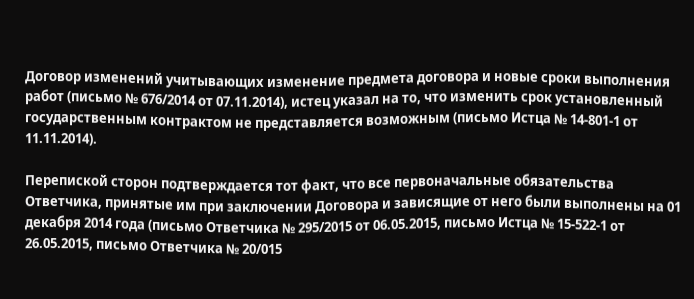Договор изменений учитывающих изменение предмета договора и новые сроки выполнения работ (письмо № 676/2014 от 07.11.2014), истец указал на то, что изменить срок установленный государственным контрактом не представляется возможным (письмо Истца № 14-801-1 от 11.11.2014).

Перепиской сторон подтверждается тот факт, что все первоначальные обязательства Ответчика, принятые им при заключении Договора и зависящие от него были выполнены на 01 декабря 2014 года (письмо Ответчика № 295/2015 от 06.05.2015, письмо Истца № 15-522-1 от 26.05.2015, письмо Ответчика № 20/015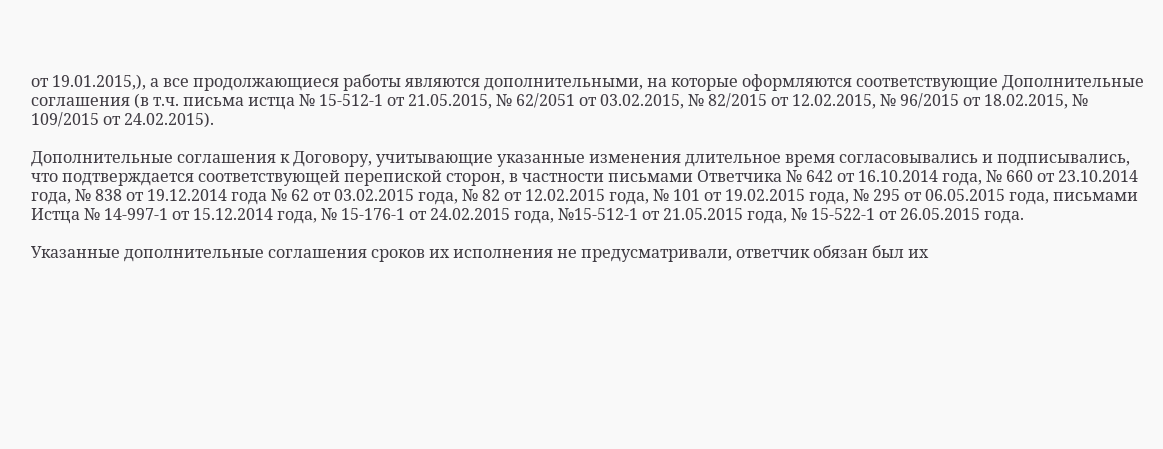от 19.01.2015,), а все продолжающиеся работы являются дополнительными, на которые оформляются соответствующие Дополнительные соглашения (в т.ч. письма истца № 15-512-1 от 21.05.2015, № 62/2051 от 03.02.2015, № 82/2015 от 12.02.2015, № 96/2015 от 18.02.2015, № 109/2015 от 24.02.2015).

Дополнительные соглашения к Договору, учитывающие указанные изменения длительное время согласовывались и подписывались, что подтверждается соответствующей перепиской сторон, в частности письмами Ответчика № 642 от 16.10.2014 года, № 660 от 23.10.2014 года, № 838 от 19.12.2014 года № 62 от 03.02.2015 года, № 82 от 12.02.2015 года, № 101 от 19.02.2015 года, № 295 от 06.05.2015 года, письмами Истца № 14-997-1 от 15.12.2014 года, № 15-176-1 от 24.02.2015 года, №15-512-1 от 21.05.2015 года, № 15-522-1 от 26.05.2015 года.

Указанные дополнительные соглашения сроков их исполнения не предусматривали, ответчик обязан был их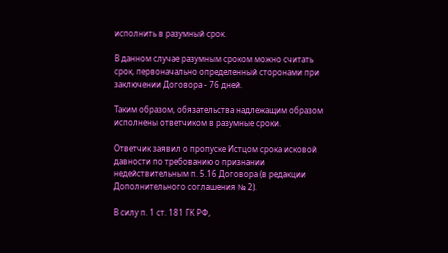исполнить в разумный срок.

В данном случае разумным сроком можно считать срок, первоначально определенный сторонами при заключении Договора - 76 дней.

Таким образом, обязательства надлежащим образом исполнены ответчиком в разумные сроки.

Ответчик заявил о пропуске Истцом срока исковой давности по требованию о признании недействительным п. 5.16 Договора (в редакции Дополнительного соглашения № 2).

В силу п. 1 ст. 181 ГК РФ,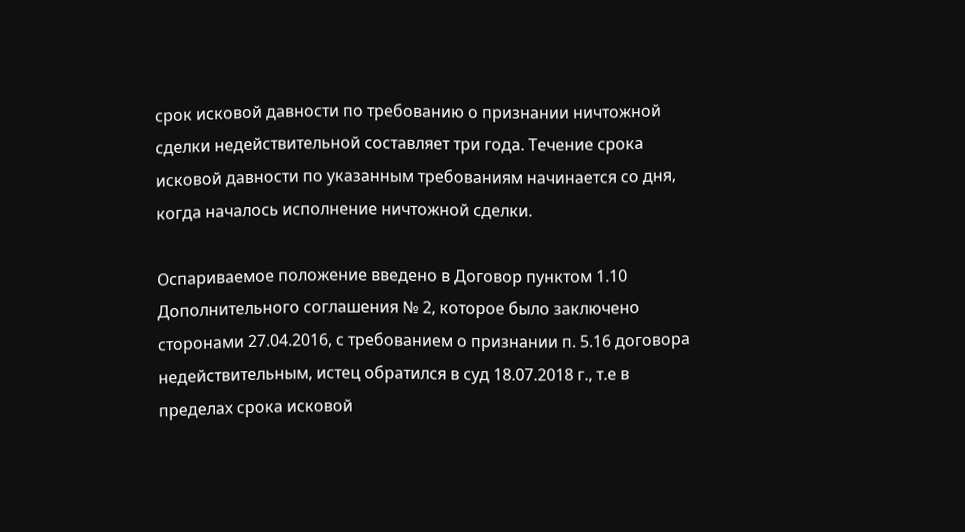срок исковой давности по требованию о признании ничтожной сделки недействительной составляет три года. Течение срока исковой давности по указанным требованиям начинается со дня, когда началось исполнение ничтожной сделки.

Оспариваемое положение введено в Договор пунктом 1.10 Дополнительного соглашения № 2, которое было заключено сторонами 27.04.2016, с требованием о признании п. 5.16 договора недействительным, истец обратился в суд 18.07.2018 г., т.е в пределах срока исковой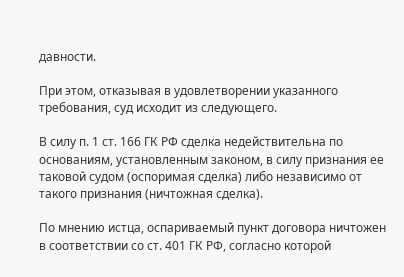давности.

При этом, отказывая в удовлетворении указанного требования, суд исходит из следующего.

В силу п. 1 ст. 166 ГК РФ сделка недействительна по основаниям, установленным законом, в силу признания ее таковой судом (оспоримая сделка) либо независимо от такого признания (ничтожная сделка).

По мнению истца, оспариваемый пункт договора ничтожен в соответствии со ст. 401 ГК РФ, согласно которой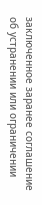заключенное заранее соглашение об устранении или ограничении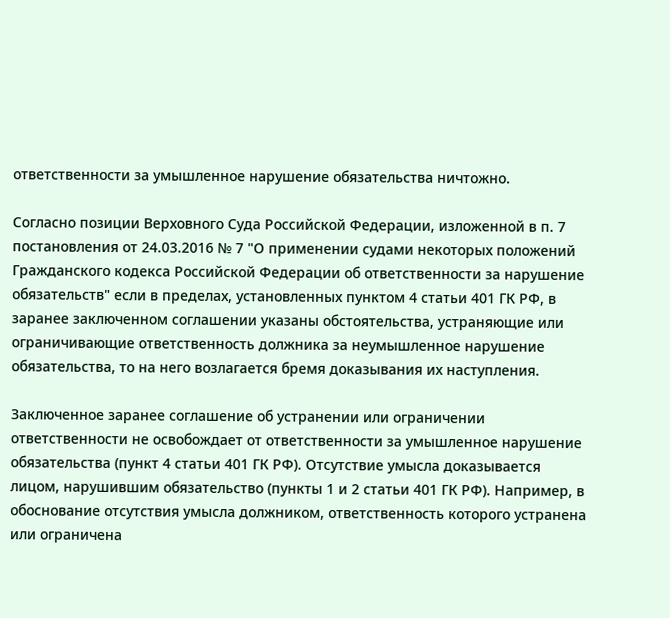ответственности за умышленное нарушение обязательства ничтожно.

Согласно позиции Верховного Суда Российской Федерации, изложенной в п. 7 постановления от 24.03.2016 № 7 "О применении судами некоторых положений Гражданского кодекса Российской Федерации об ответственности за нарушение обязательств" если в пределах, установленных пунктом 4 статьи 401 ГК РФ, в заранее заключенном соглашении указаны обстоятельства, устраняющие или ограничивающие ответственность должника за неумышленное нарушение обязательства, то на него возлагается бремя доказывания их наступления.

Заключенное заранее соглашение об устранении или ограничении ответственности не освобождает от ответственности за умышленное нарушение обязательства (пункт 4 статьи 401 ГК РФ). Отсутствие умысла доказывается лицом, нарушившим обязательство (пункты 1 и 2 статьи 401 ГК РФ). Например, в обоснование отсутствия умысла должником, ответственность которого устранена или ограничена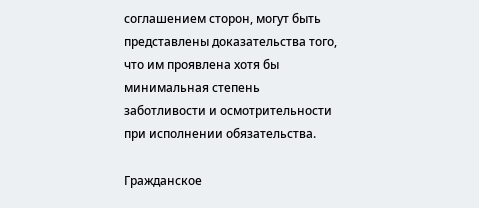соглашением сторон, могут быть представлены доказательства того, что им проявлена хотя бы минимальная степень заботливости и осмотрительности при исполнении обязательства.

Гражданское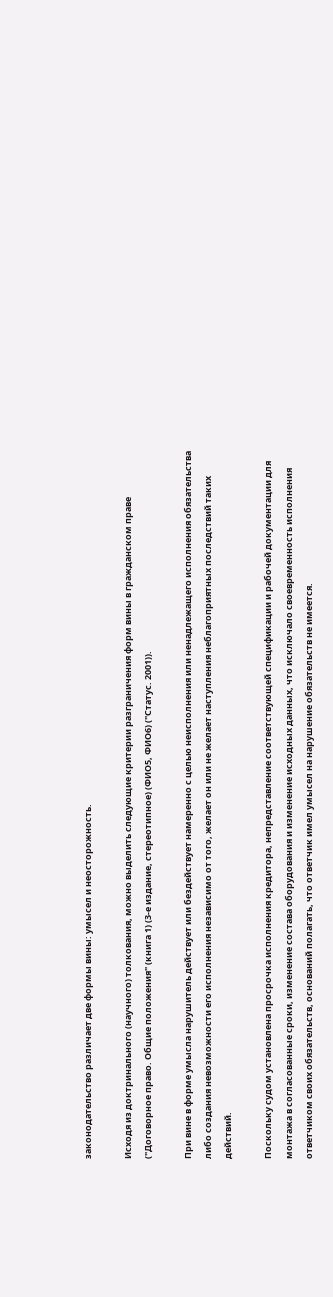законодательство различает две формы вины: умысел и неосторожность.

Исходя из доктринального (научного) толкования, можно выделить следующие критерии разграничения форм вины в гражданском праве ("Договорное право. Общие положения" (книга 1) (3-е издание, стереотипное) (ФИО5, ФИО6) ("Статус. 2001)).

При вине в форме умысла нарушитель действует или бездействует намеренно с целью неисполнения или ненадлежащего исполнения обязательства либо создания невозможности его исполнения независимо от того, желает он или не желает наступления неблагоприятных последствий таких действий.

Поскольку судом установлена просрочка исполнения кредитора, непредставление соответствующей спецификации и рабочей документации для монтажа в согласованные сроки, изменение состава оборудования и изменение исходных данных, что исключало своевременность исполнения ответчиком своих обязательств, оснований полагать, что ответчик имел умысел на нарушение обязательств не имеется.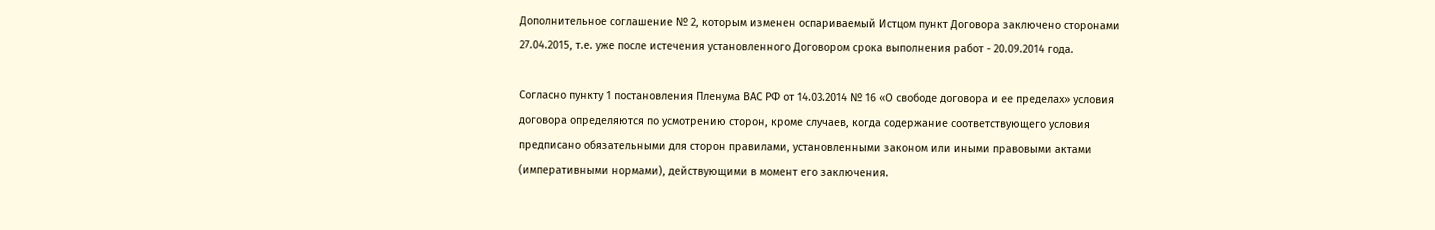Дополнительное соглашение № 2, которым изменен оспариваемый Истцом пункт Договора заключено сторонами 27.04.2015, т.е. уже после истечения установленного Договором срока выполнения работ - 20.09.2014 года.

Согласно пункту 1 постановления Пленума ВАС РФ от 14.03.2014 № 16 «О свободе договора и ее пределах» условия договора определяются по усмотрению сторон, кроме случаев, когда содержание соответствующего условия предписано обязательными для сторон правилами, установленными законом или иными правовыми актами (императивными нормами), действующими в момент его заключения.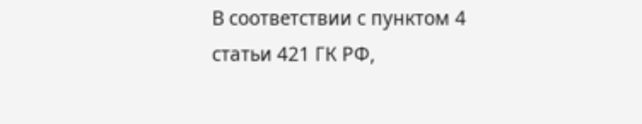В соответствии с пунктом 4 статьи 421 ГК РФ,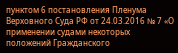пунктом 6 постановления Пленума Верховного Суда РФ от 24.03.2016 № 7 «О применении судами некоторых положений Гражданского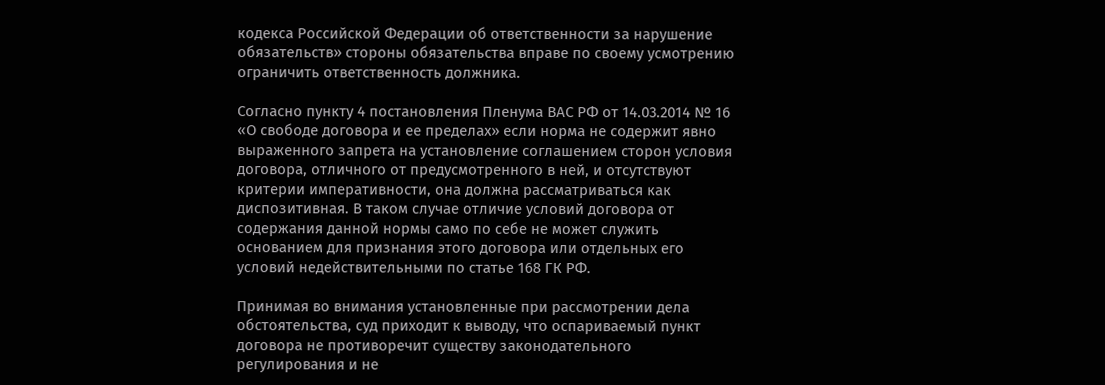кодекса Российской Федерации об ответственности за нарушение обязательств» стороны обязательства вправе по своему усмотрению ограничить ответственность должника.

Согласно пункту 4 постановления Пленума ВАС РФ от 14.03.2014 № 16 «О свободе договора и ее пределах» если норма не содержит явно выраженного запрета на установление соглашением сторон условия договора, отличного от предусмотренного в ней, и отсутствуют критерии императивности, она должна рассматриваться как диспозитивная. В таком случае отличие условий договора от содержания данной нормы само по себе не может служить основанием для признания этого договора или отдельных его условий недействительными по статье 168 ГК РФ.

Принимая во внимания установленные при рассмотрении дела обстоятельства, суд приходит к выводу, что оспариваемый пункт договора не противоречит существу законодательного регулирования и не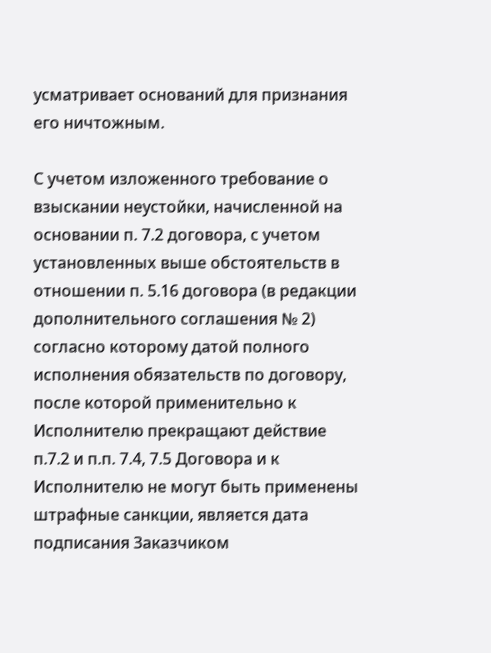усматривает оснований для признания его ничтожным.

С учетом изложенного требование о взыскании неустойки, начисленной на основании п. 7.2 договора, с учетом установленных выше обстоятельств в отношении п. 5.16 договора (в редакции дополнительного соглашения № 2) согласно которому датой полного исполнения обязательств по договору, после которой применительно к Исполнителю прекращают действие п.7.2 и п.п. 7.4, 7.5 Договора и к Исполнителю не могут быть применены штрафные санкции, является дата подписания Заказчиком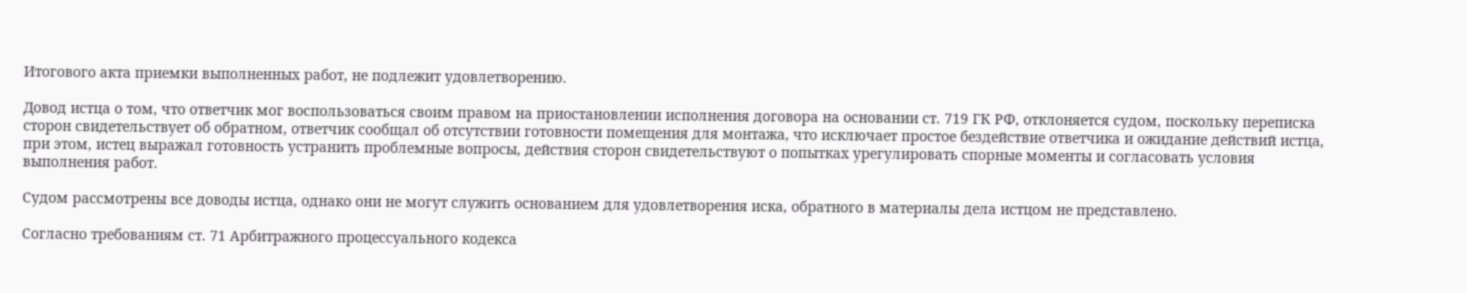Итогового акта приемки выполненных работ, не подлежит удовлетворению.

Довод истца о том, что ответчик мог воспользоваться своим правом на приостановлении исполнения договора на основании ст. 719 ГК РФ, отклоняется судом, поскольку переписка сторон свидетельствует об обратном, ответчик сообщал об отсутствии готовности помещения для монтажа, что исключает простое бездействие ответчика и ожидание действий истца, при этом, истец выражал готовность устранить проблемные вопросы, действия сторон свидетельствуют о попытках урегулировать спорные моменты и согласовать условия выполнения работ.

Судом рассмотрены все доводы истца, однако они не могут служить основанием для удовлетворения иска, обратного в материалы дела истцом не представлено.

Согласно требованиям ст. 71 Арбитражного процессуального кодекса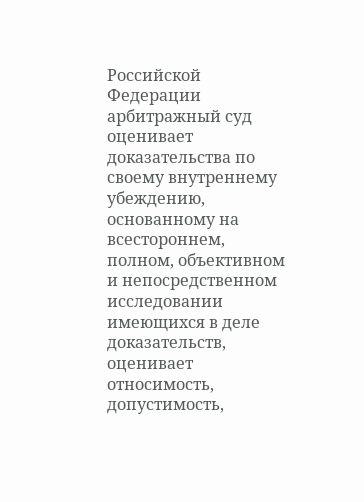Российской Федерации арбитражный суд оценивает доказательства по своему внутреннему убеждению, основанному на всестороннем, полном, объективном и непосредственном исследовании имеющихся в деле доказательств, оценивает относимость, допустимость,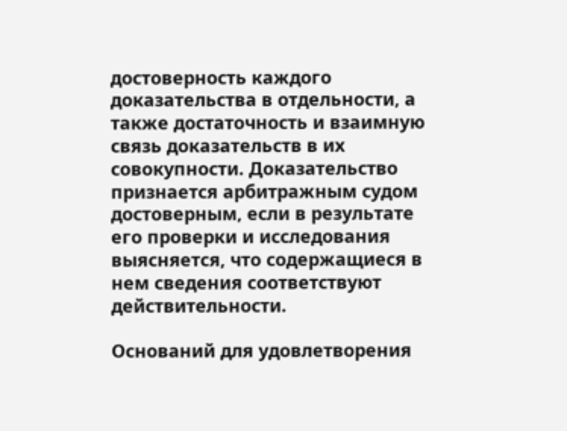достоверность каждого доказательства в отдельности, а также достаточность и взаимную связь доказательств в их совокупности. Доказательство признается арбитражным судом достоверным, если в результате его проверки и исследования выясняется, что содержащиеся в нем сведения соответствуют действительности.

Оснований для удовлетворения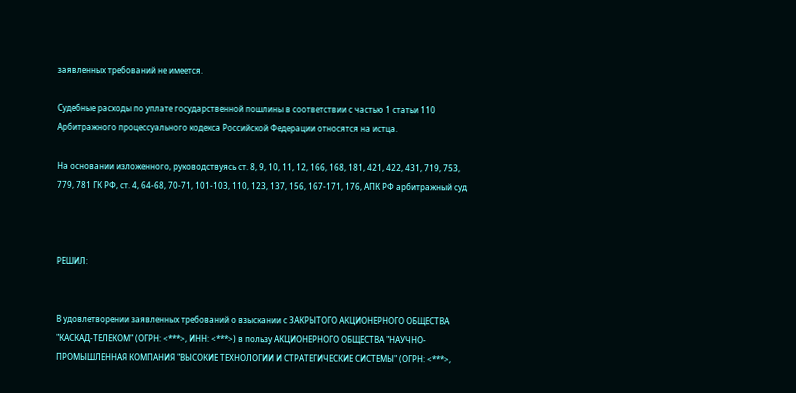заявленных требований не имеется.

Судебные расходы по уплате государственной пошлины в соответствии с частью 1 статьи 110 Арбитражного процессуального кодекса Российской Федерации относятся на истца.

На основании изложенного, руководствуясь ст. 8, 9, 10, 11, 12, 166, 168, 181, 421, 422, 431, 719, 753, 779, 781 ГК РФ, ст. 4, 64-68, 70-71, 101-103, 110, 123, 137, 156, 167-171, 176, АПК РФ арбитражный суд



РЕШИЛ:


В удовлетворении заявленных требований о взыскании с ЗАКРЫТОГО АКЦИОНЕРНОГО ОБЩЕСТВА "КАСКАД-ТЕЛЕКОМ" (ОГРН: <***>, ИНН: <***>) в пользу АКЦИОНЕРНОГО ОБЩЕСТВА "НАУЧНО-ПРОМЫШЛЕННАЯ КОМПАНИЯ "ВЫСОКИЕ ТЕХНОЛОГИИ И СТРАТЕГИЧЕСКИЕ СИСТЕМЫ" (ОГРН: <***>,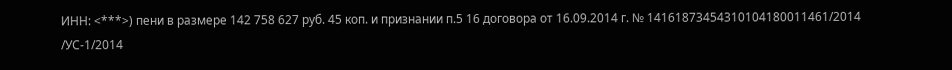ИНН: <***>) пени в размере 142 758 627 руб. 45 коп. и признании п.5 16 договора от 16.09.2014 г. № 14161873454310104180011461/2014 /УС-1/2014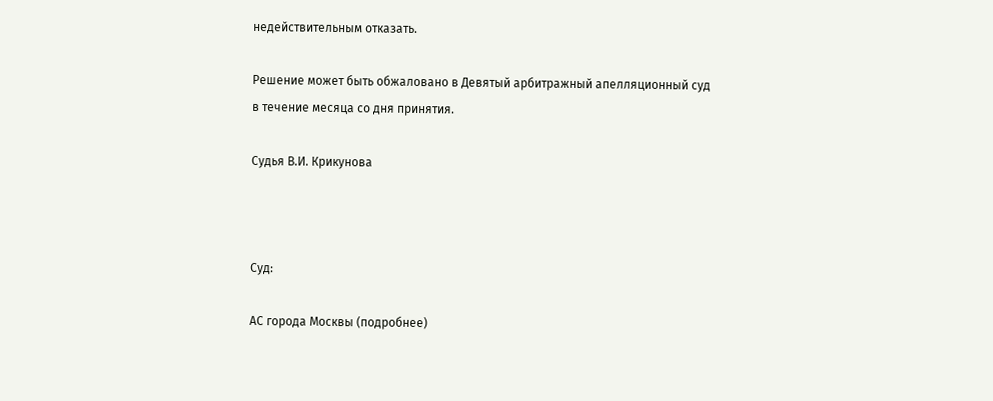недействительным отказать.

Решение может быть обжаловано в Девятый арбитражный апелляционный суд в течение месяца со дня принятия.

Судья В.И. Крикунова



Суд:

АС города Москвы (подробнее)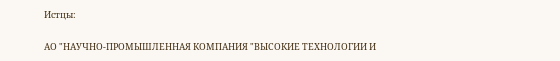Истцы:

АО "НАУЧНО-ПРОМЫШЛЕННАЯ КОМПАНИЯ "ВЫСОКИЕ ТЕХНОЛОГИИ И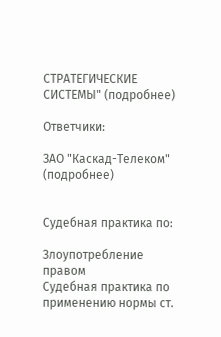СТРАТЕГИЧЕСКИЕ СИСТЕМЫ" (подробнее)

Ответчики:

ЗАО "Каскад-Телеком" (подробнее)


Судебная практика по:

Злоупотребление правом
Судебная практика по применению нормы ст.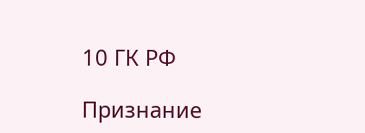10 ГК РФ

Признание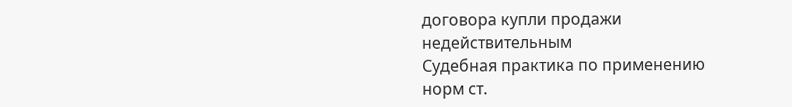договора купли продажи недействительным
Судебная практика по применению норм ст.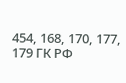454, 168, 170, 177, 179 ГК РФ